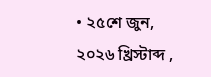• ২৫শে জুন, ২০২৬ খ্রিস্টাব্দ ,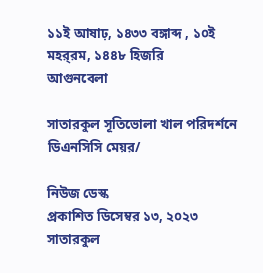১১ই আষাঢ়, ১৪৩৩ বঙ্গাব্দ , ১০ই মহর্‌রম, ১৪৪৮ হিজরি
আগুনবেলা

সাতারকুল সূতিভোলা খাল পরিদর্শনে ডিএনসিসি মেয়র/

নিউজ ডেস্ক
প্রকাশিত ডিসেম্বর ১৩, ২০২৩
সাতারকুল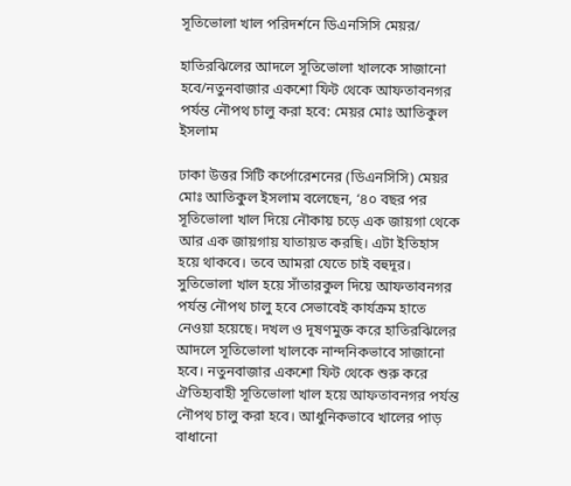সূতিভোলা খাল পরিদর্শনে ডিএনসিসি মেয়র/

হাতিরঝিলের আদলে সূতিভোলা খালকে সাজানো হবে/নতুনবাজার একশো ফিট থেকে আফতাবনগর পর্যন্ত নৌপথ চালু করা হবে: মেয়র মোঃ আতিকুল ইসলাম

ঢাকা উত্তর সিটি কর্পোরেশনের (ডিএনসিসি) মেয়র মোঃ আতিকুল ইসলাম বলেছেন, ‘৪০ বছর পর সূতিভোলা খাল দিয়ে নৌকায় চড়ে এক জায়গা থেকে আর এক জায়গায় যাতায়ত করছি। এটা ইতিহাস হয়ে থাকবে। তবে আমরা যেতে চাই বহুদূর। সুতিভোলা খাল হয়ে সাঁতারকুল দিয়ে আফতাবনগর পর্যন্ত নৌপথ চালু হবে সেভাবেই কার্যক্রম হাতে নেওয়া হয়েছে। দখল ও দূষণমুক্ত করে হাতিরঝিলের আদলে সূতিভোলা খালকে নান্দনিকভাবে সাজানো হবে। নতুনবাজার একশো ফিট থেকে শুরু করে ঐতিহ্যবাহী সূতিভোলা খাল হয়ে আফতাবনগর পর্যন্ত নৌপথ চালু করা হবে। আধুনিকভাবে খালের পাড় বাধানো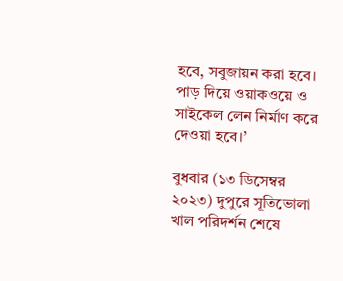হবে, সবুজায়ন করা হবে। পাড় দিয়ে ওয়াকওয়ে ও সাইকেল লেন নির্মাণ করে দেওয়া হবে।’

বুধবার (১৩ ডিসেম্বর ২০২৩) দুপুরে সূতিভোলা খাল পরিদর্শন শেষে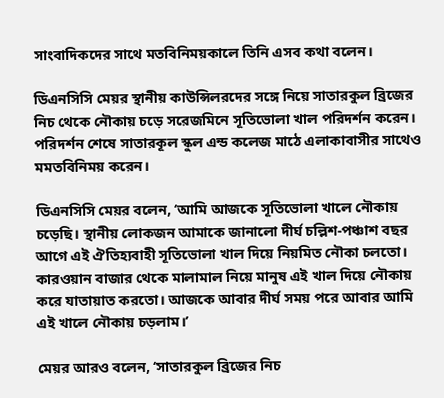সাংবাদিকদের সাথে মতবিনিময়কালে তিনি এসব কথা বলেন।

ডিএনসিসি মেয়র স্থানীয় কাউন্সিলরদের সঙ্গে নিয়ে সাতারকুল ব্রিজের নিচ থেকে নৌকায় চড়ে সরেজমিনে সূতিভোলা খাল পরিদর্শন করেন। পরিদর্শন শেষে সাতারকূল স্কুল এন্ড কলেজ মাঠে এলাকাবাসীর সাথেও মমতবিনিময় করেন।

ডিএনসিসি মেয়র বলেন, ‘আমি আজকে সূতিভোলা খালে নৌকায় চড়েছি। স্থানীয় লোকজন আমাকে জানালো দীর্ঘ চল্লিশ-পঞ্চাশ বছর আগে এই ঐতিহ্যবাহী সূতিভোলা খাল দিয়ে নিয়মিত নৌকা চলতো। কারওয়ান বাজার থেকে মালামাল নিয়ে মানুষ এই খাল দিয়ে নৌকায় করে যাতায়াত করতো। আজকে আবার দীর্ঘ সময় পরে আবার আমি এই খালে নৌকায় চড়লাম।’

মেয়র আরও বলেন, ‘সাতারকুল ব্রিজের নিচ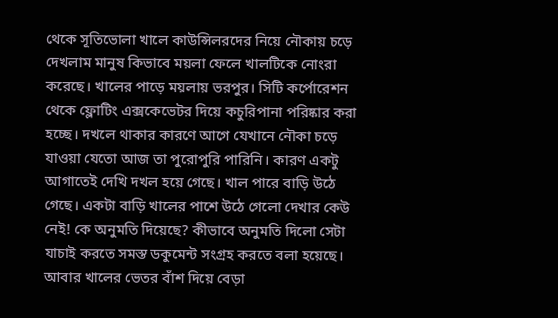থেকে সূতিভোলা খালে কাউন্সিলরদের নিয়ে নৌকায় চড়ে দেখলাম মানুষ কিভাবে ময়লা ফেলে খালটিকে নোংরা করেছে। খালের পাড়ে ময়লায় ভরপুর। সিটি কর্পোরেশন থেকে ফ্লোটিং এক্সকেভেটর দিয়ে কচুরিপানা পরিষ্কার করা হচ্ছে। দখলে থাকার কারণে আগে যেখানে নৌকা চড়ে যাওয়া যেতো আজ তা পুরোপুরি পারিনি। কারণ একটু আগাতেই দেখি দখল হয়ে গেছে। খাল পারে বাড়ি উঠে গেছে। একটা বাড়ি খালের পাশে উঠে গেলো দেখার কেউ নেই! কে অনুমতি দিয়েছে? কীভাবে অনুমতি দিলো সেটা যাচাই করতে সমস্ত ডকুমেন্ট সংগ্রহ করতে বলা হয়েছে। আবার খালের ভেতর বাঁশ দিয়ে বেড়া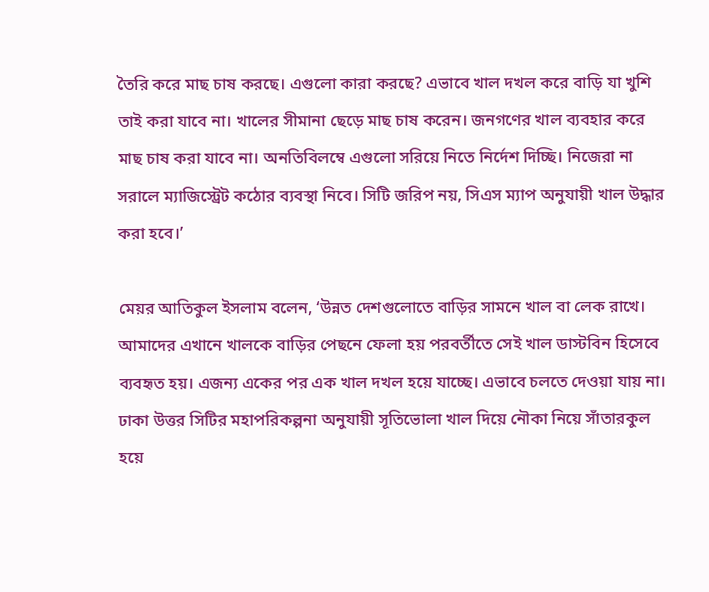তৈরি করে মাছ চাষ করছে। এগুলো কারা করছে? এভাবে খাল দখল করে বাড়ি যা খুশি তাই করা যাবে না। খালের সীমানা ছেড়ে মাছ চাষ করেন। জনগণের খাল ব্যবহার করে মাছ চাষ করা যাবে না। অনতিবিলম্বে এগুলো সরিয়ে নিতে নির্দেশ দিচ্ছি। নিজেরা না সরালে ম্যাজিস্ট্রেট কঠোর ব্যবস্থা নিবে। সিটি জরিপ নয়, সিএস ম্যাপ অনুযায়ী খাল উদ্ধার করা হবে।’

মেয়র আতিকুল ইসলাম বলেন, ‘উন্নত দেশগুলোতে বাড়ির সামনে খাল বা লেক রাখে। আমাদের এখানে খালকে বাড়ির পেছনে ফেলা হয় পরবর্তীতে সেই খাল ডাস্টবিন হিসেবে ব্যবহৃত হয়। এজন্য একের পর এক খাল দখল হয়ে যাচ্ছে। এভাবে চলতে দেওয়া যায় না।
ঢাকা উত্তর সিটির মহাপরিকল্পনা অনুযায়ী সূতিভোলা খাল দিয়ে নৌকা নিয়ে সাঁতারকুল হয়ে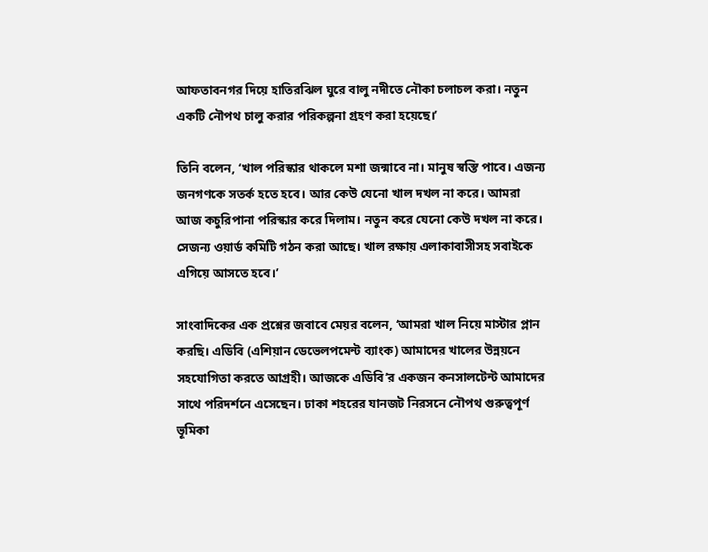আফতাবনগর দিয়ে হাতিরঝিল ঘুরে বালু নদীতে নৌকা চলাচল করা। নতুন একটি নৌপথ চালু করার পরিকল্পনা গ্রহণ করা হয়েছে।’

তিনি বলেন, ‘খাল পরিস্কার থাকলে মশা জন্মাবে না। মানুষ স্বস্তি পাবে। এজন্য জনগণকে সতর্ক হতে হবে। আর কেউ যেনো খাল দখল না করে। আমরা আজ কচুরিপানা পরিস্কার করে দিলাম। নতুন করে যেনো কেউ দখল না করে। সেজন্য ওয়ার্ড কমিটি গঠন করা আছে। খাল রক্ষায় এলাকাবাসীসহ সবাইকে এগিয়ে আসতে হবে।’

সাংবাদিকের এক প্রশ্নের জবাবে মেয়র বলেন, ‘আমরা খাল নিয়ে মাস্টার প্লান করছি। এডিবি (এশিয়ান ডেভেলপমেন্ট ব্যাংক) আমাদের খালের উন্নয়নে সহযোগিতা করতে আগ্রহী। আজকে এডিবি’র একজন কনসালটেন্ট আমাদের সাথে পরিদর্শনে এসেছেন। ঢাকা শহরের যানজট নিরসনে নৌপথ গুরুত্বপূর্ণ ভূমিকা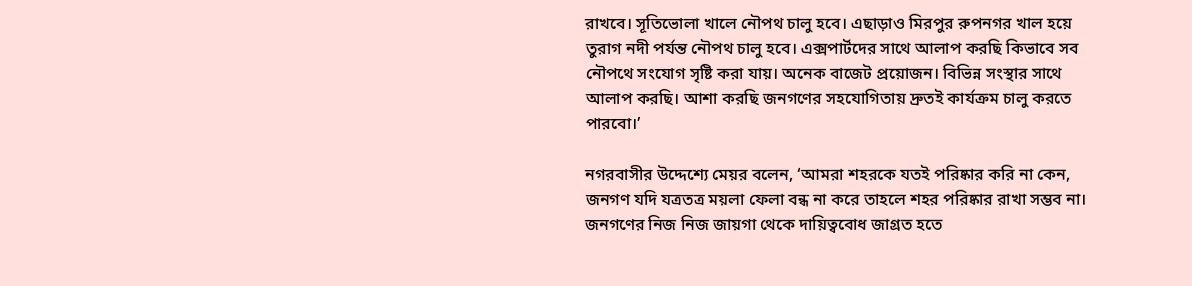রাখবে। সূতিভোলা খালে নৌপথ চালু হবে। এছাড়াও মিরপুর রুপনগর খাল হয়ে তুরাগ নদী পর্যন্ত নৌপথ চালু হবে। এক্সপার্টদের সাথে আলাপ করছি কিভাবে সব নৌপথে সংযোগ সৃষ্টি করা যায়। অনেক বাজেট প্রয়োজন। বিভিন্ন সংস্থার সাথে আলাপ করছি। আশা করছি জনগণের সহযোগিতায় দ্রুতই কার্যক্রম চালু করতে পারবো।’

নগরবাসীর উদ্দেশ্যে মেয়র বলেন, ‘আমরা শহরকে যতই পরিষ্কার করি না কেন, জনগণ যদি যত্রতত্র ময়লা ফেলা বন্ধ না করে তাহলে শহর পরিষ্কার রাখা সম্ভব না। জনগণের নিজ নিজ জায়গা থেকে দায়িত্ববোধ জাগ্রত হতে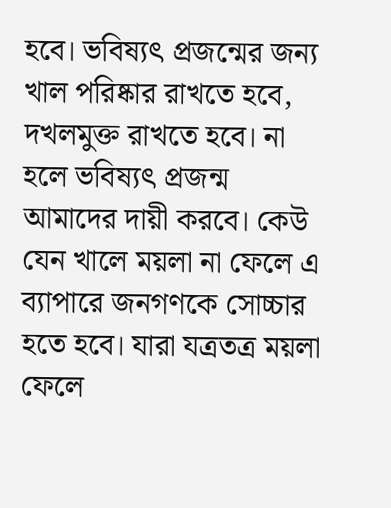হবে। ভবিষ্যৎ প্রজন্মের জন্য খাল পরিষ্কার রাখতে হবে, দখলমুক্ত রাখতে হবে। না হলে ভবিষ্যৎ প্রজন্ম আমাদের দায়ী করবে। কেউ যেন খালে ময়লা না ফেলে এ ব্যাপারে জনগণকে সোচ্চার হতে হবে। যারা যত্রতত্র ময়লা ফেলে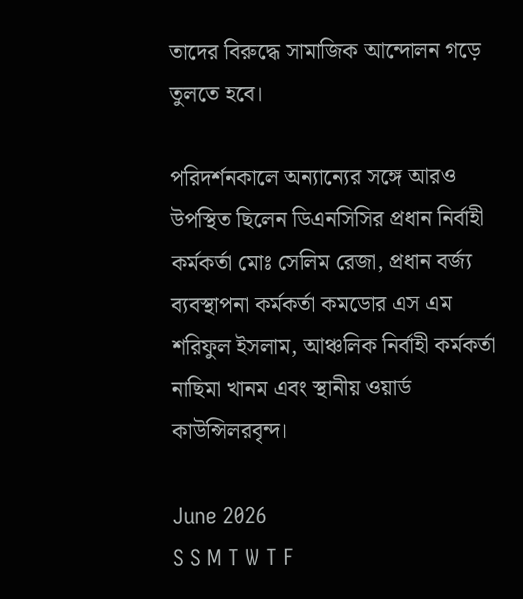তাদের বিরুদ্ধে সামাজিক আন্দোলন গড়ে তুলতে হবে।

পরিদর্শনকালে অন্যান্যের সঙ্গে আরও উপস্থিত ছিলেন ডিএনসিসির প্রধান নির্বাহী কর্মকর্তা মোঃ সেলিম রেজা, প্রধান বর্জ্য ব্যবস্থাপনা কর্মকর্তা কমডোর এস এম শরিফুল ইসলাম, আঞ্চলিক নির্বাহী কর্মকর্তা নাছিমা খানম এবং স্থানীয় ওয়ার্ড কাউন্সিলরবৃন্দ।

June 2026
S S M T W T F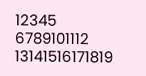12345
6789101112
13141516171819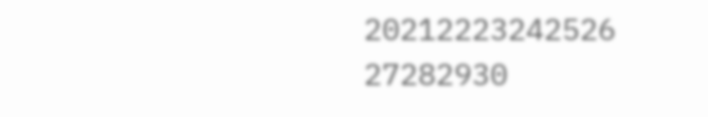20212223242526
27282930